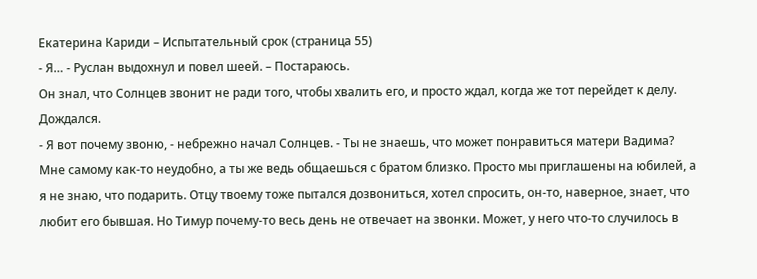Екатерина Кариди – Испытательный срок (страница 55)
- Я… - Руслан выдохнул и повел шеей. – Постараюсь.
Он знал, что Солнцев звонит не ради того, чтобы хвалить его, и просто ждал, когда же тот перейдет к делу. Дождался.
- Я вот почему звоню, - небрежно начал Солнцев. - Ты не знаешь, что может понравиться матери Вадима? Мне самому как-то неудобно, а ты же ведь общаешься с братом близко. Просто мы приглашены на юбилей, а я не знаю, что подарить. Отцу твоему тоже пытался дозвониться, хотел спросить, он-то, наверное, знает, что любит его бывшая. Но Тимур почему-то весь день не отвечает на звонки. Может, у него что-то случилось в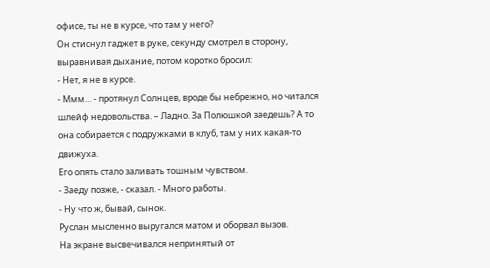офисе, ты не в курсе, что там у него?
Он стиснул гаджет в руке, секунду смотрел в сторону, выравнивая дыхание, потом коротко бросил:
- Нет, я не в курсе.
- Ммм… - протянул Солнцев, вроде бы небрежно, но читался шлейф недовольства. – Ладно. За Полюшкой заедешь? А то она собирается с подружками в клуб, там у них какая-то движуха.
Его опять стало заливать тошным чувством.
- Заеду позже, - сказал. - Много работы.
- Ну что ж, бывай, сынок.
Руслан мысленно выругался матом и оборвал вызов.
На экране высвечивался непринятый от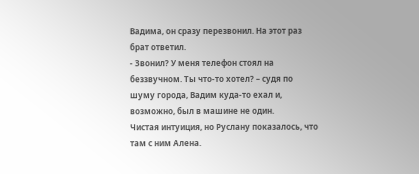Вадима, он сразу перезвонил. На этот раз брат ответил.
- Звонил? У меня телефон стоял на беззвучном. Ты что-то хотел? – судя по шуму города, Вадим куда-то ехал и, возможно, был в машине не один.
Чистая интуиция, но Руслану показалось, что там с ним Алена.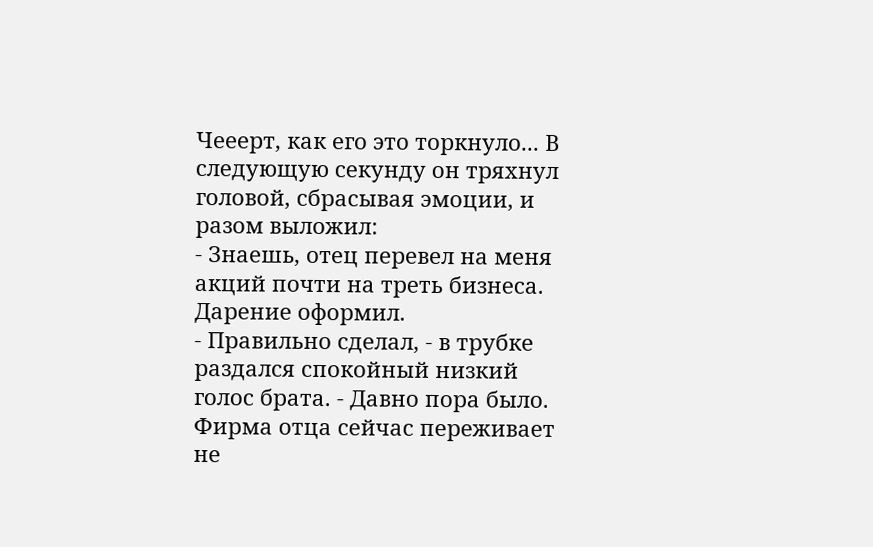Чееерт, как его это торкнуло... В следующую секунду он тряхнул головой, сбрасывая эмоции, и разом выложил:
- Знаешь, отец перевел на меня акций почти на треть бизнеса. Дарение оформил.
- Правильно сделал, - в трубке раздался спокойный низкий голос брата. - Давно пора было. Фирма отца сейчас переживает не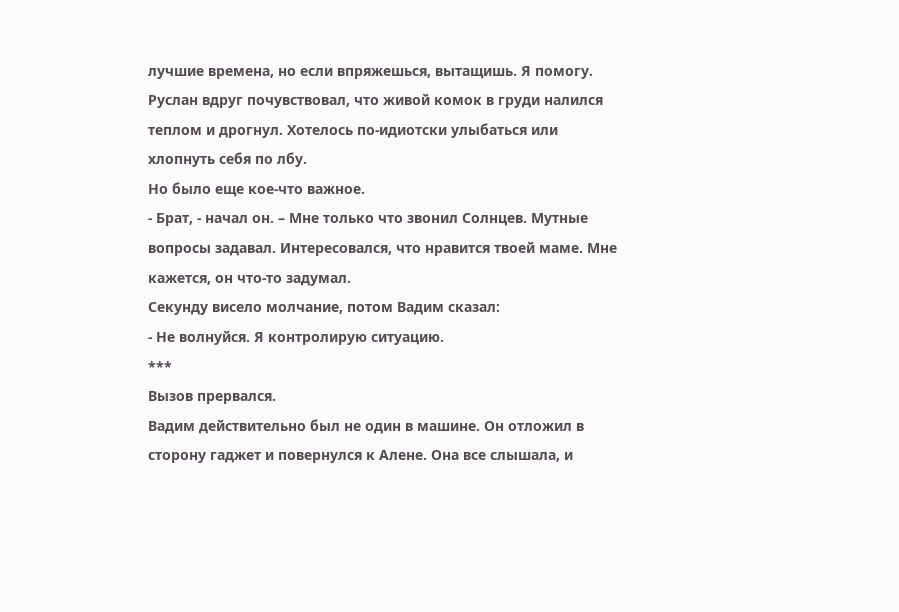лучшие времена, но если впряжешься, вытащишь. Я помогу.
Руслан вдруг почувствовал, что живой комок в груди налился теплом и дрогнул. Хотелось по-идиотски улыбаться или хлопнуть себя по лбу.
Но было еще кое-что важное.
- Брат, - начал он. – Мне только что звонил Солнцев. Мутные вопросы задавал. Интересовался, что нравится твоей маме. Мне кажется, он что-то задумал.
Секунду висело молчание, потом Вадим сказал:
- Не волнуйся. Я контролирую ситуацию.
***
Вызов прервался.
Вадим действительно был не один в машине. Он отложил в сторону гаджет и повернулся к Алене. Она все слышала, и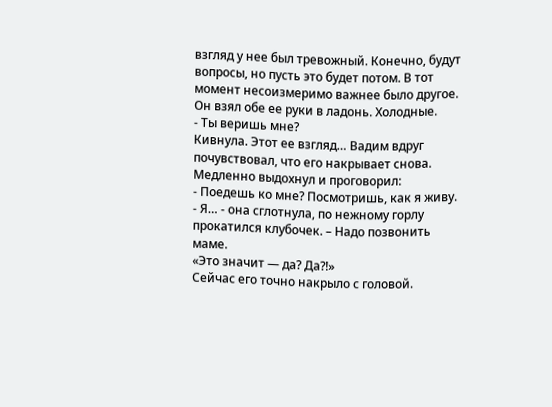взгляд у нее был тревожный. Конечно, будут вопросы, но пусть это будет потом. В тот момент несоизмеримо важнее было другое.
Он взял обе ее руки в ладонь. Холодные.
- Ты веришь мне?
Кивнула. Этот ее взгляд… Вадим вдруг почувствовал, что его накрывает снова. Медленно выдохнул и проговорил:
- Поедешь ко мне? Посмотришь, как я живу.
- Я… - она сглотнула, по нежному горлу прокатился клубочек. – Надо позвонить маме.
«Это значит — да? Да?!»
Сейчас его точно накрыло с головой.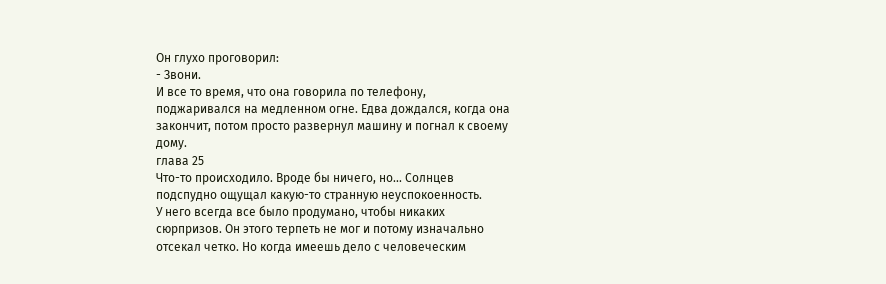Он глухо проговорил:
- Звони.
И все то время, что она говорила по телефону, поджаривался на медленном огне. Едва дождался, когда она закончит, потом просто развернул машину и погнал к своему дому.
глава 25
Что-то происходило. Вроде бы ничего, но... Солнцев подспудно ощущал какую-то странную неуспокоенность.
У него всегда все было продумано, чтобы никаких сюрпризов. Он этого терпеть не мог и потому изначально отсекал четко. Но когда имеешь дело с человеческим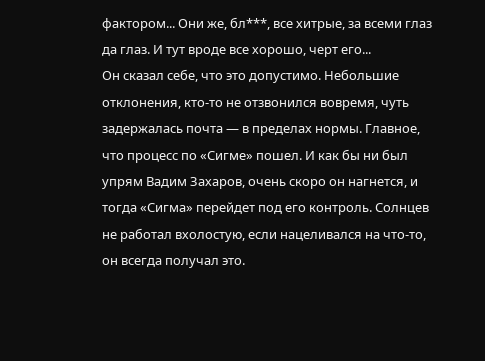фактором... Они же, бл***, все хитрые, за всеми глаз да глаз. И тут вроде все хорошо, черт его...
Он сказал себе, что это допустимо. Небольшие отклонения, кто-то не отзвонился вовремя, чуть задержалась почта — в пределах нормы. Главное, что процесс по «Сигме» пошел. И как бы ни был упрям Вадим Захаров, очень скоро он нагнется, и тогда «Сигма» перейдет под его контроль. Солнцев не работал вхолостую, если нацеливался на что-то, он всегда получал это.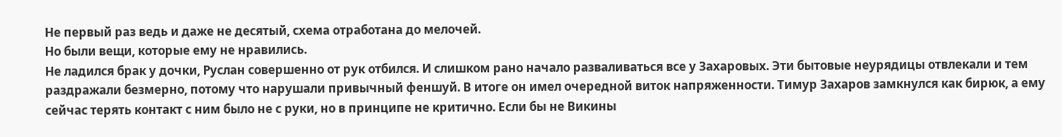Не первый раз ведь и даже не десятый, схема отработана до мелочей.
Но были вещи, которые ему не нравились.
Не ладился брак у дочки, Руслан совершенно от рук отбился. И слишком рано начало разваливаться все у Захаровых. Эти бытовые неурядицы отвлекали и тем раздражали безмерно, потому что нарушали привычный феншуй. В итоге он имел очередной виток напряженности. Тимур Захаров замкнулся как бирюк, а ему сейчас терять контакт с ним было не с руки, но в принципе не критично. Если бы не Викины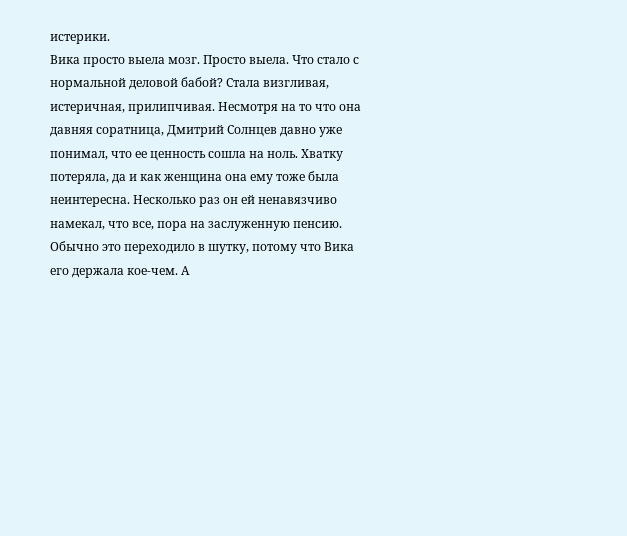истерики.
Вика просто выела мозг. Просто выела. Что стало с нормальной деловой бабой? Стала визгливая, истеричная, прилипчивая. Несмотря на то что она давняя соратница, Дмитрий Солнцев давно уже понимал, что ее ценность сошла на ноль. Хватку потеряла, да и как женщина она ему тоже была неинтересна. Несколько раз он ей ненавязчиво намекал, что все, пора на заслуженную пенсию.
Обычно это переходило в шутку, потому что Вика его держала кое-чем. А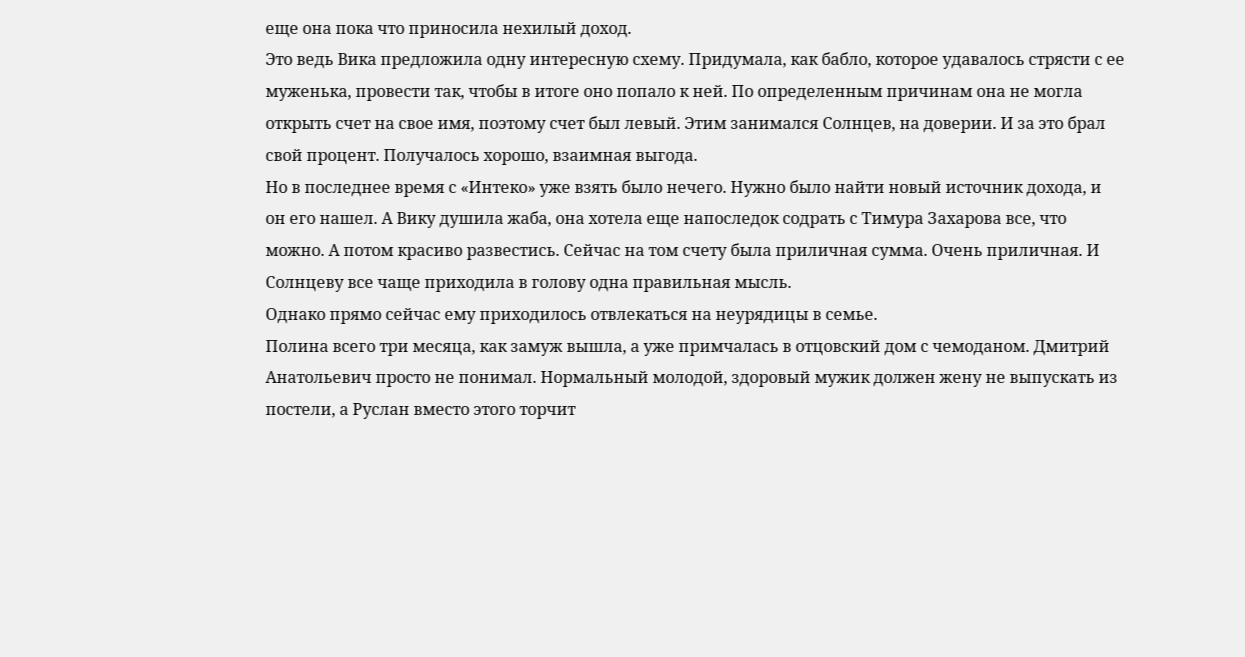еще она пока что приносила нехилый доход.
Это ведь Вика предложила одну интересную схему. Придумала, как бабло, которое удавалось стрясти с ее муженька, провести так, чтобы в итоге оно попало к ней. По определенным причинам она не могла открыть счет на свое имя, поэтому счет был левый. Этим занимался Солнцев, на доверии. И за это брал свой процент. Получалось хорошо, взаимная выгода.
Но в последнее время с «Интеко» уже взять было нечего. Нужно было найти новый источник дохода, и он его нашел. А Вику душила жаба, она хотела еще напоследок содрать с Тимура Захарова все, что можно. А потом красиво развестись. Сейчас на том счету была приличная сумма. Очень приличная. И Солнцеву все чаще приходила в голову одна правильная мысль.
Однако прямо сейчас ему приходилось отвлекаться на неурядицы в семье.
Полина всего три месяца, как замуж вышла, а уже примчалась в отцовский дом с чемоданом. Дмитрий Анатольевич просто не понимал. Нормальный молодой, здоровый мужик должен жену не выпускать из постели, а Руслан вместо этого торчит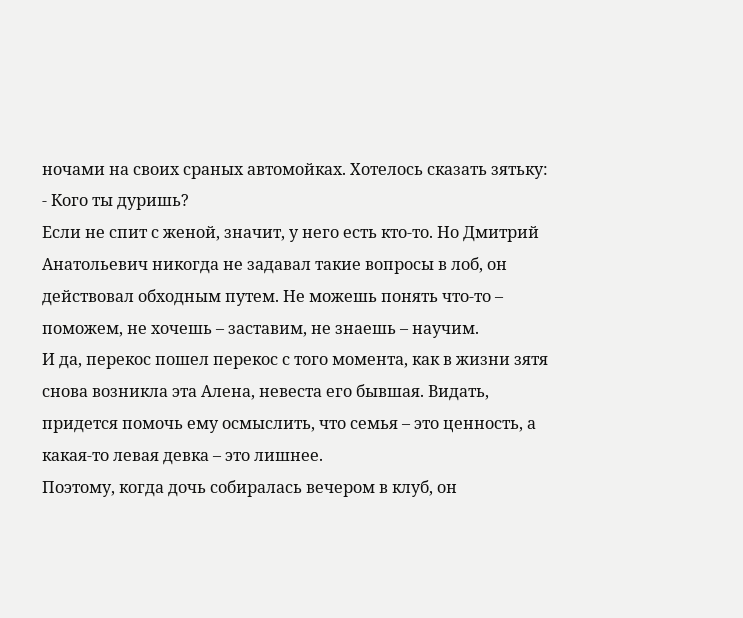ночами на своих сраных автомойках. Хотелось сказать зятьку:
- Кого ты дуришь?
Если не спит с женой, значит, у него есть кто-то. Но Дмитрий Анатольевич никогда не задавал такие вопросы в лоб, он действовал обходным путем. Не можешь понять что-то – поможем, не хочешь – заставим, не знаешь – научим.
И да, перекос пошел перекос с того момента, как в жизни зятя снова возникла эта Алена, невеста его бывшая. Видать, придется помочь ему осмыслить, что семья – это ценность, а какая-то левая девка – это лишнее.
Поэтому, когда дочь собиралась вечером в клуб, он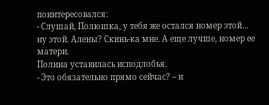поинтересовался:
- Слушай, Полюшка, у тебя же остался номер этой… ну этой. Алены? Скинь-ка мне. А еще лучше, номер ее матери.
Полина уставилась исподлобья.
- Это обязательно прямо сейчас? – и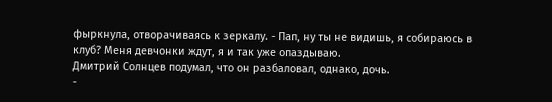фыркнула, отворачиваясь к зеркалу. - Пап, ну ты не видишь, я собираюсь в клуб? Меня девчонки ждут, я и так уже опаздываю.
Дмитрий Солнцев подумал, что он разбаловал, однако, дочь.
-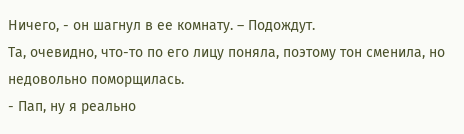Ничего, - он шагнул в ее комнату. – Подождут.
Та, очевидно, что-то по его лицу поняла, поэтому тон сменила, но недовольно поморщилась.
- Пап, ну я реально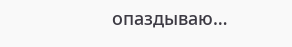опаздываю…